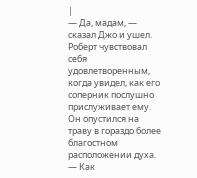|
— Да, мадам, — сказал Джо и ушел. Роберт чувствовал себя удовлетворенным, когда увидел, как его соперник послушно прислуживает ему. Он опустился на траву в гораздо более благостном расположении духа.
— Как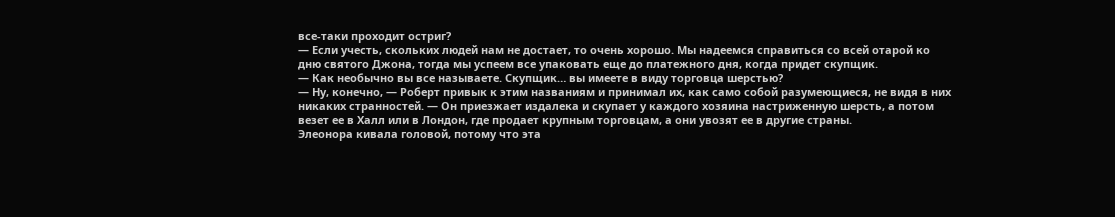все-таки проходит остриг?
— Если учесть, скольких людей нам не достает, то очень хорошо. Мы надеемся справиться со всей отарой ко дню святого Джона, тогда мы успеем все упаковать еще до платежного дня, когда придет скупщик.
— Как необычно вы все называете. Скупщик… вы имеете в виду торговца шерстью?
— Ну, конечно, — Роберт привык к этим названиям и принимал их, как само собой разумеющиеся, не видя в них никаких странностей. — Он приезжает издалека и скупает у каждого хозяина настриженную шерсть, а потом везет ее в Халл или в Лондон, где продает крупным торговцам, а они увозят ее в другие страны.
Элеонора кивала головой, потому что эта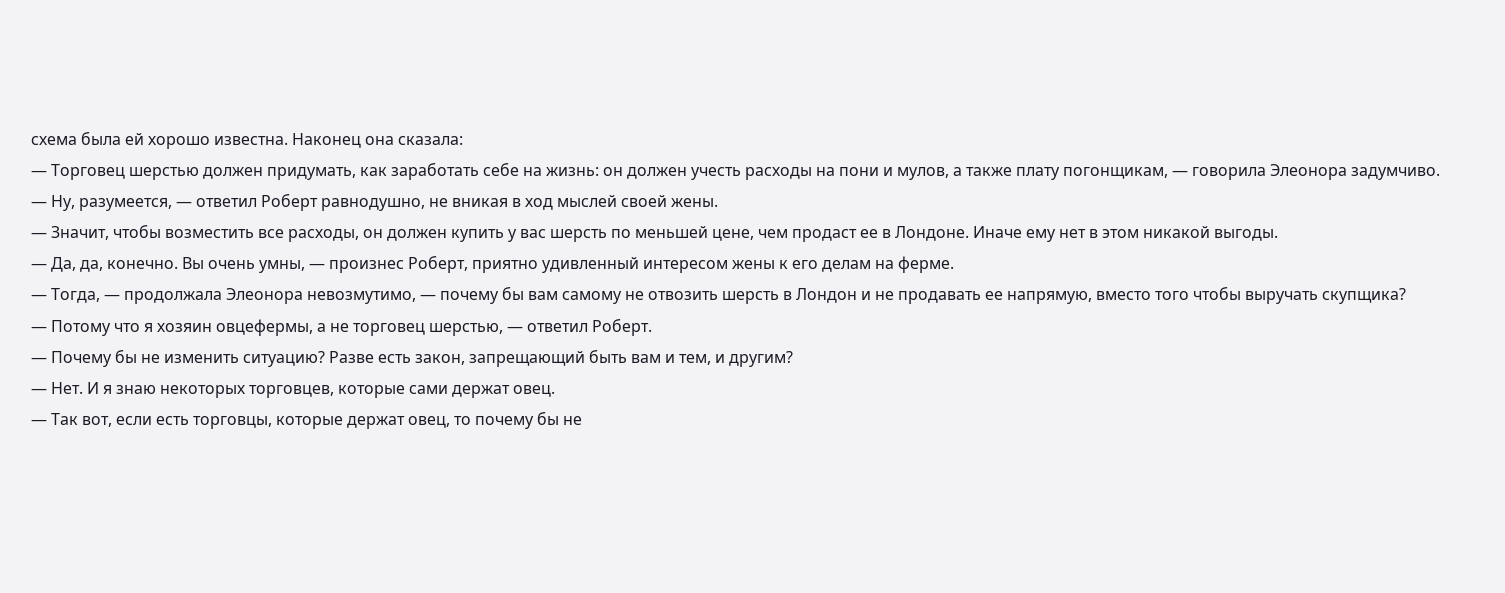схема была ей хорошо известна. Наконец она сказала:
— Торговец шерстью должен придумать, как заработать себе на жизнь: он должен учесть расходы на пони и мулов, а также плату погонщикам, — говорила Элеонора задумчиво.
— Ну, разумеется, — ответил Роберт равнодушно, не вникая в ход мыслей своей жены.
— Значит, чтобы возместить все расходы, он должен купить у вас шерсть по меньшей цене, чем продаст ее в Лондоне. Иначе ему нет в этом никакой выгоды.
— Да, да, конечно. Вы очень умны, — произнес Роберт, приятно удивленный интересом жены к его делам на ферме.
— Тогда, — продолжала Элеонора невозмутимо, — почему бы вам самому не отвозить шерсть в Лондон и не продавать ее напрямую, вместо того чтобы выручать скупщика?
— Потому что я хозяин овцефермы, а не торговец шерстью, — ответил Роберт.
— Почему бы не изменить ситуацию? Разве есть закон, запрещающий быть вам и тем, и другим?
— Нет. И я знаю некоторых торговцев, которые сами держат овец.
— Так вот, если есть торговцы, которые держат овец, то почему бы не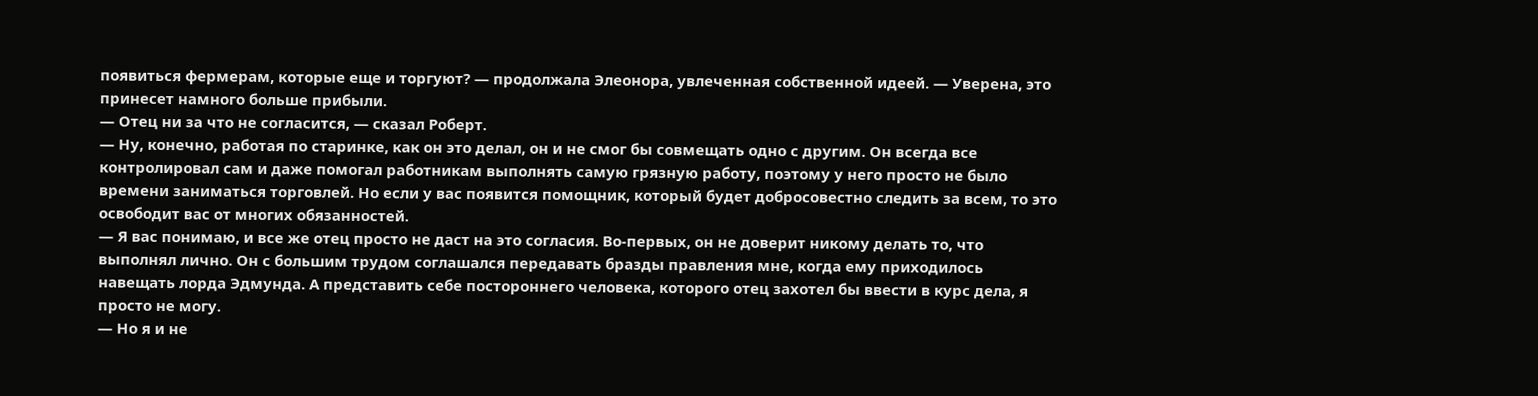появиться фермерам, которые еще и торгуют? — продолжала Элеонора, увлеченная собственной идеей. — Уверена, это принесет намного больше прибыли.
— Отец ни за что не согласится, — сказал Роберт.
— Ну, конечно, работая по старинке, как он это делал, он и не смог бы совмещать одно с другим. Он всегда все контролировал сам и даже помогал работникам выполнять самую грязную работу, поэтому у него просто не было времени заниматься торговлей. Но если у вас появится помощник, который будет добросовестно следить за всем, то это освободит вас от многих обязанностей.
— Я вас понимаю, и все же отец просто не даст на это согласия. Во-первых, он не доверит никому делать то, что выполнял лично. Он с большим трудом соглашался передавать бразды правления мне, когда ему приходилось навещать лорда Эдмунда. А представить себе постороннего человека, которого отец захотел бы ввести в курс дела, я просто не могу.
— Но я и не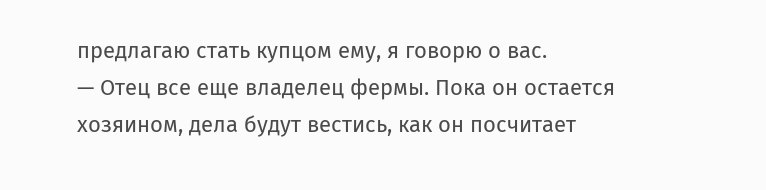предлагаю стать купцом ему, я говорю о вас.
— Отец все еще владелец фермы. Пока он остается хозяином, дела будут вестись, как он посчитает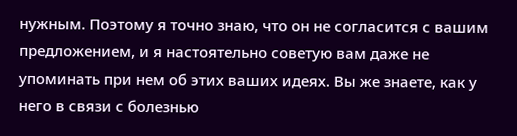нужным. Поэтому я точно знаю, что он не согласится с вашим предложением, и я настоятельно советую вам даже не упоминать при нем об этих ваших идеях. Вы же знаете, как у него в связи с болезнью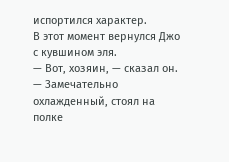испортился характер.
В этот момент вернулся Джо с кувшином эля.
— Вот, хозяин, — сказал он. — Замечательно охлажденный, стоял на полке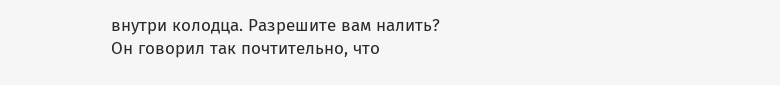внутри колодца. Разрешите вам налить?
Он говорил так почтительно, что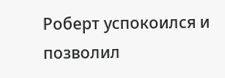Роберт успокоился и позволил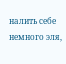налить себе немного эля,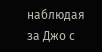наблюдая за Джо с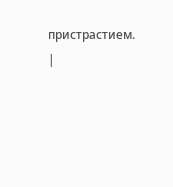пристрастием. |